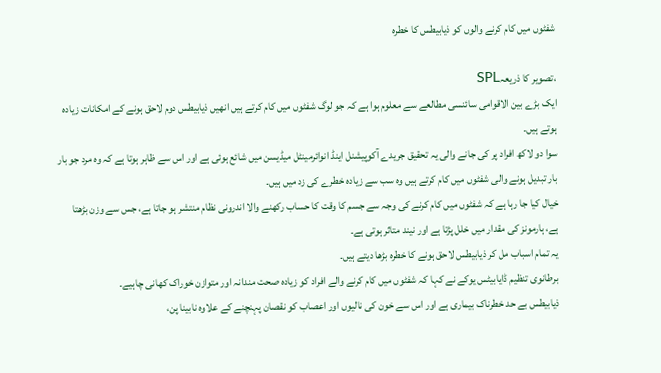شفٹوں میں کام کرنے والوں کو ذیابیطس کا خطرہ

،تصویر کا ذریعہSPL
ایک بڑے بین الاقوامی سائنسی مطالعے سے معلوم ہوا ہے کہ جو لوگ شفٹوں میں کام کرتے ہیں انھیں ذیابیطس دوم لاحق ہونے کے امکانات زیادہ ہوتے ہیں۔
سوا دو لاکھ افراد پر کی جانے والی یہ تحقیق جریدے آکوپیشنل اینڈ انوائرمینٹل میڈیسن میں شائع ہوئی ہے اور اس سے ظاہر ہوتا ہے کہ وہ مرد جو بار بار تبدیل ہونے والی شفٹوں میں کام کرتے ہیں وہ سب سے زیادہ خطرے کی زد میں ہیں۔
خیال کیا جا رہا ہے کہ شفٹوں میں کام کرنے کی وجہ سے جسم کا وقت کا حساب رکھنے والا اندرونی نظام منتشر ہو جاتا ہے، جس سے وزن بڑھتا ہے، ہارمونز کی مقدار میں خلل پڑتا ہے اور نیند متاثر ہوتی ہے۔
یہ تمام اسباب مل کر ذیابیطس لاحق ہونے کا خطرہ بڑھا دیتے ہیں۔
برطانوی تنظیم ڈایابیٹس یوکے نے کہا کہ شفٹوں میں کام کرنے والے افراد کو زیادہ صحت مندانہ اور متوازن خوراک کھانی چاہیے۔
ذیابیطس بے حد خطرناک بیماری ہے اور اس سے خون کی نالیوں اور اعصاب کو نقصان پہنچنے کے علاوہ نابینا پن،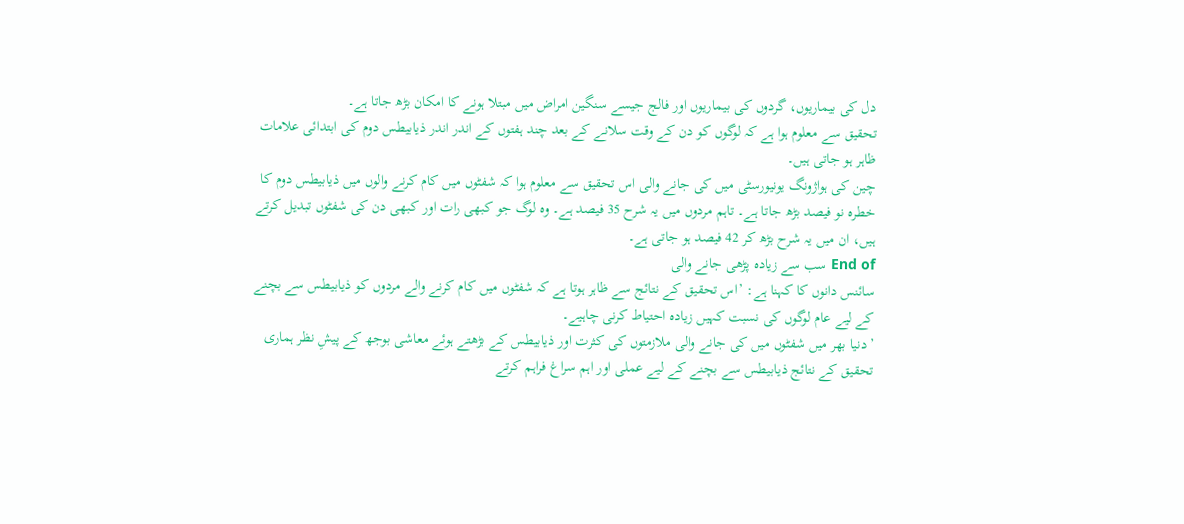دل کی بیماریوں، گردوں کی بیماریوں اور فالج جیسے سنگین امراض میں مبتلا ہونے کا امکان بڑھ جاتا ہے۔
تحقیق سے معلوم ہوا ہے کہ لوگوں کو دن کے وقت سلانے کے بعد چند ہفتوں کے اندر اندر ذیابیطس دوم کی ابتدائی علامات ظاہر ہو جاتی ہیں۔
چین کی ہواژونگ یونیورسٹی میں کی جانے والی اس تحقیق سے معلوم ہوا کہ شفٹوں میں کام کرنے والوں میں ذیابیطس دوم کا خطرہ نو فیصد بڑھ جاتا ہے۔ تاہم مردوں میں یہ شرح 35 فیصد ہے۔ وہ لوگ جو کبھی رات اور کبھی دن کی شفٹوں تبدیل کرتے ہیں، ان میں یہ شرح بڑھ کر 42 فیصد ہو جاتی ہے۔
End of سب سے زیادہ پڑھی جانے والی
سائنس دانوں کا کہنا ہے: ’اس تحقیق کے نتائج سے ظاہر ہوتا ہے کہ شفٹوں میں کام کرنے والے مردوں کو ذیابیطس سے بچنے کے لیے عام لوگوں کی نسبت کہیں زیادہ احتیاط کرنی چاہیے۔
’دنیا بھر میں شفٹوں میں کی جانے والی ملازمتوں کی کثرت اور ذیابیطس کے بڑھتے ہوئے معاشی بوجھ کے پیشِ نظر ہماری تحقیق کے نتائج ذیابیطس سے بچنے کے لیے عملی اور اہم سراغ فراہم کرتے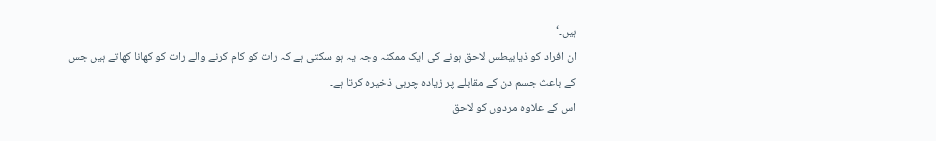ہیں۔‘
ان افراد کو ذیابیطس لاحق ہونے کی ایک ممکنہ وجہ یہ ہو سکتی ہے کہ رات کو کام کرنے والے رات کو کھانا کھاتے ہیں جس کے باعث جسم دن کے مقابلے پر زیادہ چربی ذخیرہ کرتا ہے۔
اس کے علاوہ مردوں کو لاحق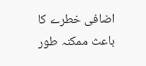اضافی خطرے کا باعث ممکنہ طور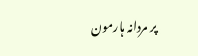پر مردانہ ہارمون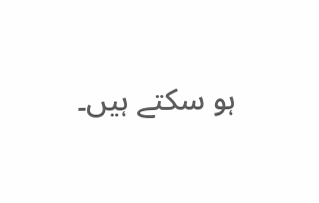ہو سکتے ہیں۔